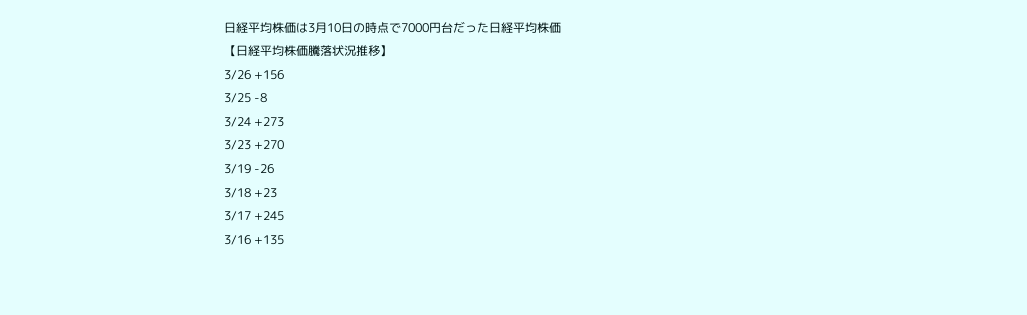日経平均株価は3月10日の時点で7000円台だった日経平均株価
【日経平均株価騰落状況推移】
3/26 +156
3/25 -8
3/24 +273
3/23 +270
3/19 -26
3/18 +23
3/17 +245
3/16 +135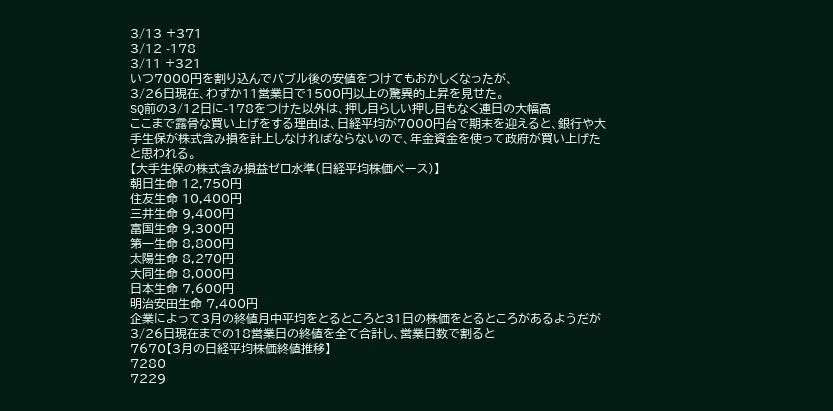3/13 +371
3/12 -178
3/11 +321
いつ7000円を割り込んでバブル後の安値をつけてもおかしくなったが、
3/26日現在、わずか11営業日で1500円以上の驚異的上昇を見せた。
SQ前の3/12日に-178をつけた以外は、押し目らしい押し目もなく連日の大幅高
ここまで露骨な買い上げをする理由は、日経平均が7000円台で期末を迎えると、銀行や大手生保が株式含み損を計上しなければならないので、年金資金を使って政府が買い上げたと思われる。
【大手生保の株式含み損益ゼロ水準(日経平均株価ベース)】
朝日生命 12,750円
住友生命 10,400円
三井生命 9,400円
富国生命 9,300円
第一生命 8,800円
太陽生命 8,270円
大同生命 8,000円
日本生命 7,600円
明治安田生命 7,400円
企業によって3月の終値月中平均をとるところと31日の株価をとるところがあるようだが
3/26日現在までの18営業日の終値を全て合計し、営業日数で割ると
7670【3月の日経平均株価終値推移】
7280
7229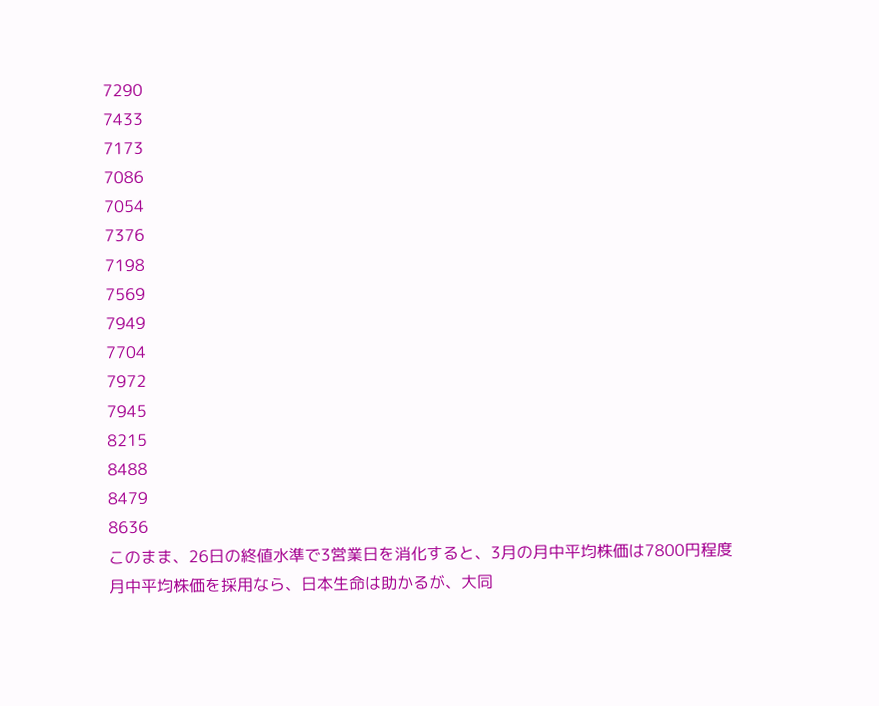7290
7433
7173
7086
7054
7376
7198
7569
7949
7704
7972
7945
8215
8488
8479
8636
このまま、26日の終値水準で3営業日を消化すると、3月の月中平均株価は7800円程度
月中平均株価を採用なら、日本生命は助かるが、大同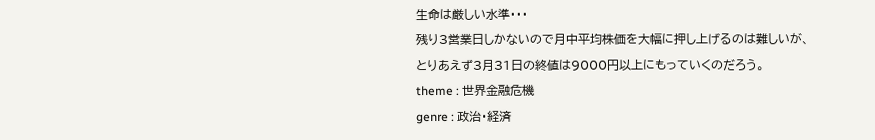生命は厳しい水準・・・
残り3営業日しかないので月中平均株価を大幅に押し上げるのは難しいが、
とりあえず3月31日の終値は9000円以上にもっていくのだろう。
theme : 世界金融危機
genre : 政治・経済